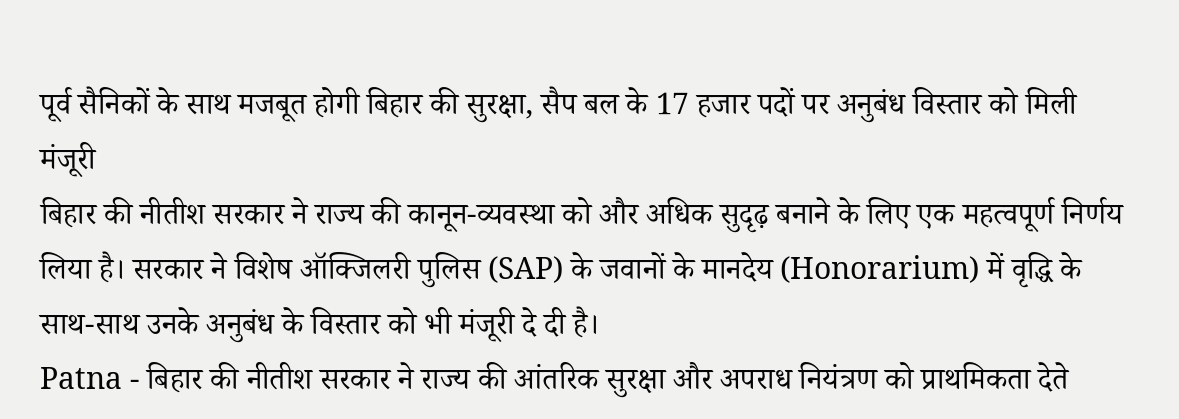पूर्व सैनिकों के साथ मजबूत होगी बिहार की सुरक्षा, सैप बल के 17 हजार पदों पर अनुबंध विस्तार को मिली मंजूरी
बिहार की नीतीश सरकार ने राज्य की कानून-व्यवस्था को और अधिक सुदृढ़ बनाने के लिए एक महत्वपूर्ण निर्णय लिया है। सरकार ने विशेष ऑक्जिलरी पुलिस (SAP) के जवानों के मानदेय (Honorarium) में वृद्धि के साथ-साथ उनके अनुबंध के विस्तार को भी मंजूरी दे दी है।
Patna - बिहार की नीतीश सरकार ने राज्य की आंतरिक सुरक्षा और अपराध नियंत्रण को प्राथमिकता देते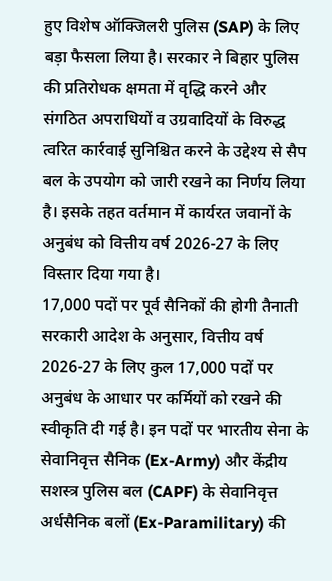हुए विशेष ऑक्जिलरी पुलिस (SAP) के लिए बड़ा फैसला लिया है। सरकार ने बिहार पुलिस की प्रतिरोधक क्षमता में वृद्धि करने और संगठित अपराधियों व उग्रवादियों के विरुद्ध त्वरित कार्रवाई सुनिश्चित करने के उद्देश्य से सैप बल के उपयोग को जारी रखने का निर्णय लिया है। इसके तहत वर्तमान में कार्यरत जवानों के अनुबंध को वित्तीय वर्ष 2026-27 के लिए विस्तार दिया गया है।
17,000 पदों पर पूर्व सैनिकों की होगी तैनाती
सरकारी आदेश के अनुसार, वित्तीय वर्ष 2026-27 के लिए कुल 17,000 पदों पर अनुबंध के आधार पर कर्मियों को रखने की स्वीकृति दी गई है। इन पदों पर भारतीय सेना के सेवानिवृत्त सैनिक (Ex-Army) और केंद्रीय सशस्त्र पुलिस बल (CAPF) के सेवानिवृत्त अर्धसैनिक बलों (Ex-Paramilitary) की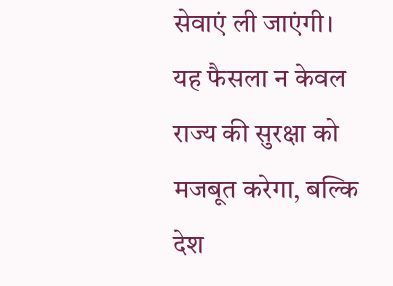सेवाएं ली जाएंगी। यह फैसला न केवल राज्य की सुरक्षा को मजबूत करेगा, बल्कि देश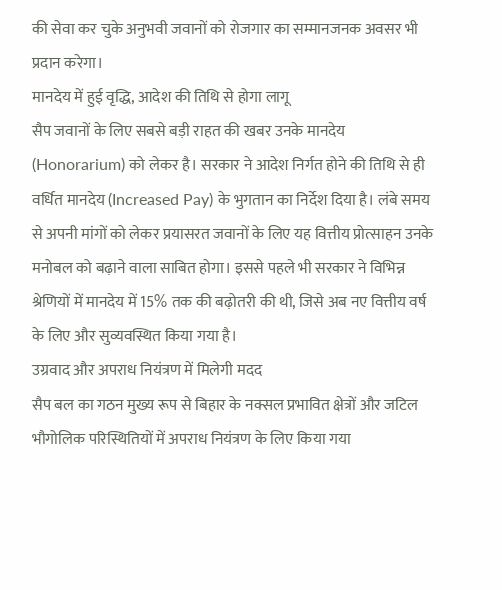की सेवा कर चुके अनुभवी जवानों को रोजगार का सम्मानजनक अवसर भी प्रदान करेगा।
मानदेय में हुई वृद्धि, आदेश की तिथि से होगा लागू
सैप जवानों के लिए सबसे बड़ी राहत की खबर उनके मानदेय (Honorarium) को लेकर है। सरकार ने आदेश निर्गत होने की तिथि से ही वर्धित मानदेय (Increased Pay) के भुगतान का निर्देश दिया है। लंबे समय से अपनी मांगों को लेकर प्रयासरत जवानों के लिए यह वित्तीय प्रोत्साहन उनके मनोबल को बढ़ाने वाला साबित होगा। इससे पहले भी सरकार ने विभिन्न श्रेणियों में मानदेय में 15% तक की बढ़ोतरी की थी, जिसे अब नए वित्तीय वर्ष के लिए और सुव्यवस्थित किया गया है।
उग्रवाद और अपराध नियंत्रण में मिलेगी मदद
सैप बल का गठन मुख्य रूप से बिहार के नक्सल प्रभावित क्षेत्रों और जटिल भौगोलिक परिस्थितियों में अपराध नियंत्रण के लिए किया गया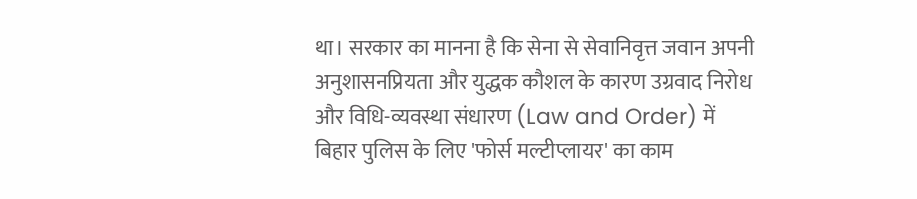था। सरकार का मानना है कि सेना से सेवानिवृत्त जवान अपनी अनुशासनप्रियता और युद्धक कौशल के कारण उग्रवाद निरोध और विधि-व्यवस्था संधारण (Law and Order) में बिहार पुलिस के लिए 'फोर्स मल्टीप्लायर' का काम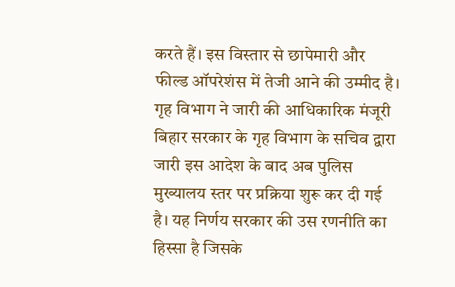करते हैं। इस विस्तार से छापेमारी और फील्ड ऑपरेशंस में तेजी आने की उम्मीद है।
गृह विभाग ने जारी की आधिकारिक मंजूरी
बिहार सरकार के गृह विभाग के सचिव द्वारा जारी इस आदेश के बाद अब पुलिस मुख्यालय स्तर पर प्रक्रिया शुरू कर दी गई है। यह निर्णय सरकार की उस रणनीति का हिस्सा है जिसके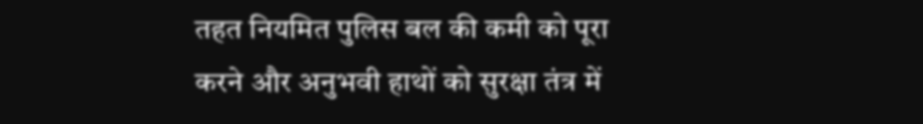तहत नियमित पुलिस बल की कमी को पूरा करने और अनुभवी हाथों को सुरक्षा तंत्र में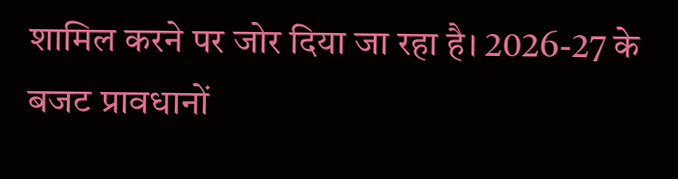शामिल करने पर जोर दिया जा रहा है। 2026-27 के बजट प्रावधानों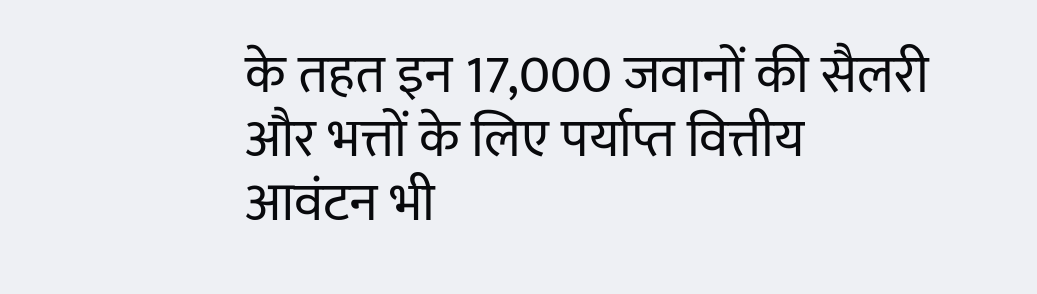के तहत इन 17,000 जवानों की सैलरी और भत्तों के लिए पर्याप्त वित्तीय आवंटन भी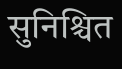सुनिश्चित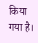किया गया है।